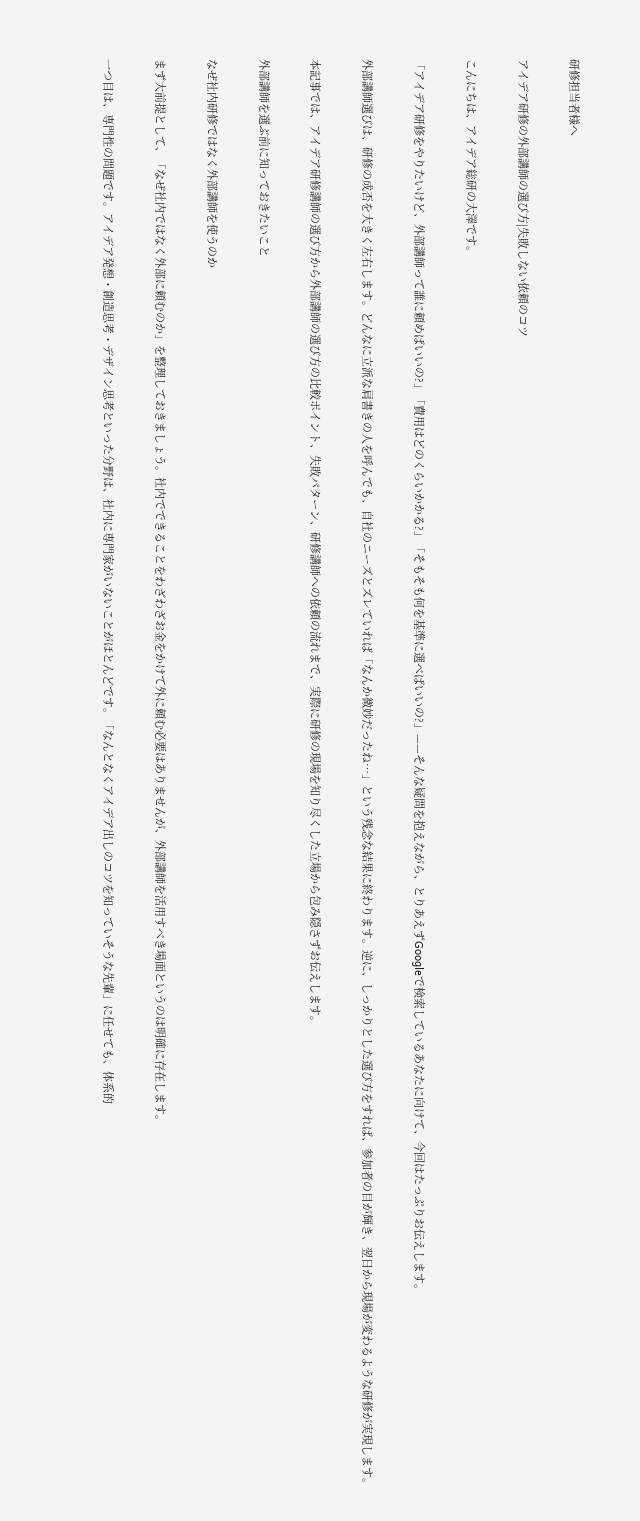研修担当者様へ

アイデア研修の外部講師の選び方|失敗しない依頼のコツ

こんにちは、アイデア総研の大澤です。

「アイデア研修をやりたいけど、外部講師って誰に頼めばいいの?」「費用はどのくらいかかる?」「そもそも何を基準に選べばいいの?」——そんな疑問を抱えながら、とりあえずGoogleで検索しているあなたに向けて、今回はたっぷりお伝えします。

外部講師選びは、研修の成否を大きく左右します。どんなに立派な肩書きの人を呼んでも、自社のニーズとズレていれば「なんか微妙だったね…」という残念な結果に終わります。逆に、しっかりとした選び方をすれば、参加者の目が輝き、翌日から現場が変わるような研修が実現します。

本記事では、アイデア研修講師の選び方から外部講師の選び方の比較ポイント、失敗パターン、研修講師への依頼の流れまで、実際に研修の現場を知り尽くした立場から包み隠さずお伝えします。

外部講師を選ぶ前に知っておきたいこと

なぜ社内研修ではなく外部講師を使うのか

まず大前提として、「なぜ社内ではなく外部に頼むのか」を整理しておきましょう。社内でできることをわざわざお金をかけて外に頼む必要はありませんが、外部講師を活用すべき場面というのは明確に存在します。

一つ目は、専門性の問題です。アイデア発想・創造思考・デザイン思考といった分野は、社内に専門家がいないことがほとんどです。「なんとなくアイデア出しのコツを知っていそうな先輩」に任せても、体系的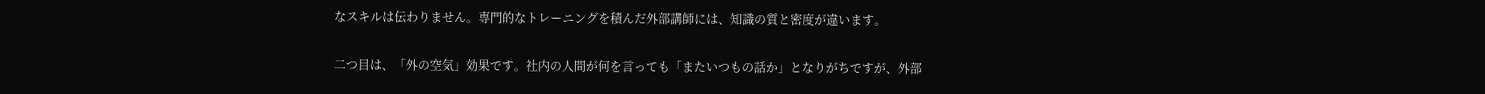なスキルは伝わりません。専門的なトレーニングを積んだ外部講師には、知識の質と密度が違います。

二つ目は、「外の空気」効果です。社内の人間が何を言っても「またいつもの話か」となりがちですが、外部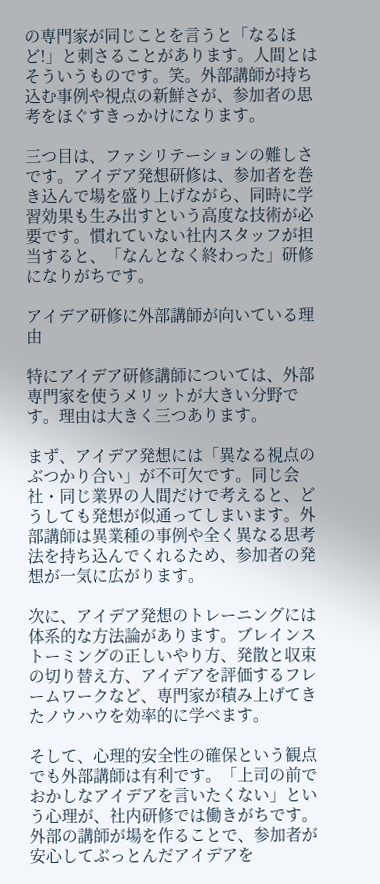の専門家が同じことを言うと「なるほど!」と刺さることがあります。人間とはそういうものです。笑。外部講師が持ち込む事例や視点の新鮮さが、参加者の思考をほぐすきっかけになります。

三つ目は、ファシリテーションの難しさです。アイデア発想研修は、参加者を巻き込んで場を盛り上げながら、同時に学習効果も生み出すという高度な技術が必要です。慣れていない社内スタッフが担当すると、「なんとなく終わった」研修になりがちです。

アイデア研修に外部講師が向いている理由

特にアイデア研修講師については、外部専門家を使うメリットが大きい分野です。理由は大きく三つあります。

まず、アイデア発想には「異なる視点のぶつかり合い」が不可欠です。同じ会社・同じ業界の人間だけで考えると、どうしても発想が似通ってしまいます。外部講師は異業種の事例や全く異なる思考法を持ち込んでくれるため、参加者の発想が一気に広がります。

次に、アイデア発想のトレーニングには体系的な方法論があります。ブレインストーミングの正しいやり方、発散と収束の切り替え方、アイデアを評価するフレームワークなど、専門家が積み上げてきたノウハウを効率的に学べます。

そして、心理的安全性の確保という観点でも外部講師は有利です。「上司の前でおかしなアイデアを言いたくない」という心理が、社内研修では働きがちです。外部の講師が場を作ることで、参加者が安心してぶっとんだアイデアを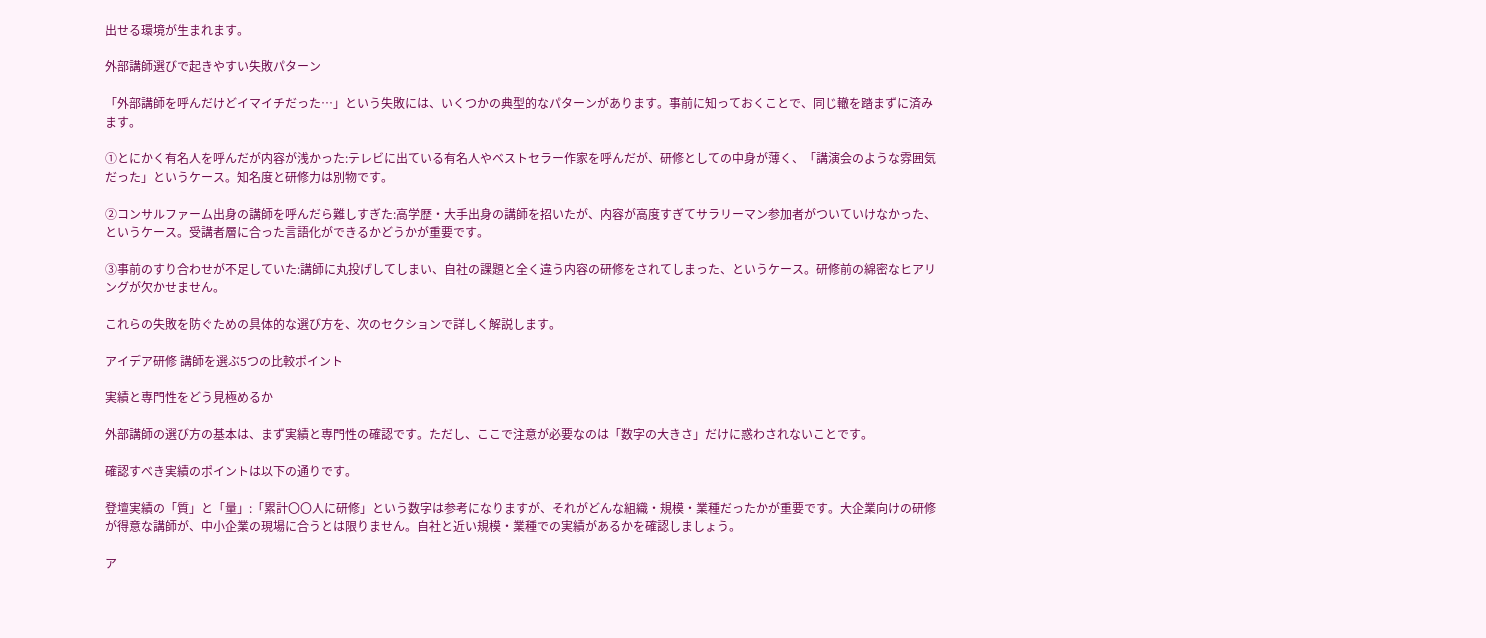出せる環境が生まれます。

外部講師選びで起きやすい失敗パターン

「外部講師を呼んだけどイマイチだった…」という失敗には、いくつかの典型的なパターンがあります。事前に知っておくことで、同じ轍を踏まずに済みます。

①とにかく有名人を呼んだが内容が浅かった:テレビに出ている有名人やベストセラー作家を呼んだが、研修としての中身が薄く、「講演会のような雰囲気だった」というケース。知名度と研修力は別物です。

②コンサルファーム出身の講師を呼んだら難しすぎた:高学歴・大手出身の講師を招いたが、内容が高度すぎてサラリーマン参加者がついていけなかった、というケース。受講者層に合った言語化ができるかどうかが重要です。

③事前のすり合わせが不足していた:講師に丸投げしてしまい、自社の課題と全く違う内容の研修をされてしまった、というケース。研修前の綿密なヒアリングが欠かせません。

これらの失敗を防ぐための具体的な選び方を、次のセクションで詳しく解説します。

アイデア研修 講師を選ぶ5つの比較ポイント

実績と専門性をどう見極めるか

外部講師の選び方の基本は、まず実績と専門性の確認です。ただし、ここで注意が必要なのは「数字の大きさ」だけに惑わされないことです。

確認すべき実績のポイントは以下の通りです。

登壇実績の「質」と「量」:「累計〇〇人に研修」という数字は参考になりますが、それがどんな組織・規模・業種だったかが重要です。大企業向けの研修が得意な講師が、中小企業の現場に合うとは限りません。自社と近い規模・業種での実績があるかを確認しましょう。

ア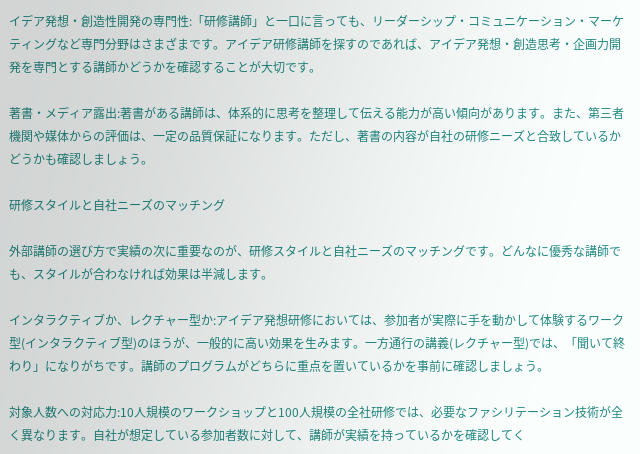イデア発想・創造性開発の専門性:「研修講師」と一口に言っても、リーダーシップ・コミュニケーション・マーケティングなど専門分野はさまざまです。アイデア研修講師を探すのであれば、アイデア発想・創造思考・企画力開発を専門とする講師かどうかを確認することが大切です。

著書・メディア露出:著書がある講師は、体系的に思考を整理して伝える能力が高い傾向があります。また、第三者機関や媒体からの評価は、一定の品質保証になります。ただし、著書の内容が自社の研修ニーズと合致しているかどうかも確認しましょう。

研修スタイルと自社ニーズのマッチング

外部講師の選び方で実績の次に重要なのが、研修スタイルと自社ニーズのマッチングです。どんなに優秀な講師でも、スタイルが合わなければ効果は半減します。

インタラクティブか、レクチャー型か:アイデア発想研修においては、参加者が実際に手を動かして体験するワーク型(インタラクティブ型)のほうが、一般的に高い効果を生みます。一方通行の講義(レクチャー型)では、「聞いて終わり」になりがちです。講師のプログラムがどちらに重点を置いているかを事前に確認しましょう。

対象人数への対応力:10人規模のワークショップと100人規模の全社研修では、必要なファシリテーション技術が全く異なります。自社が想定している参加者数に対して、講師が実績を持っているかを確認してく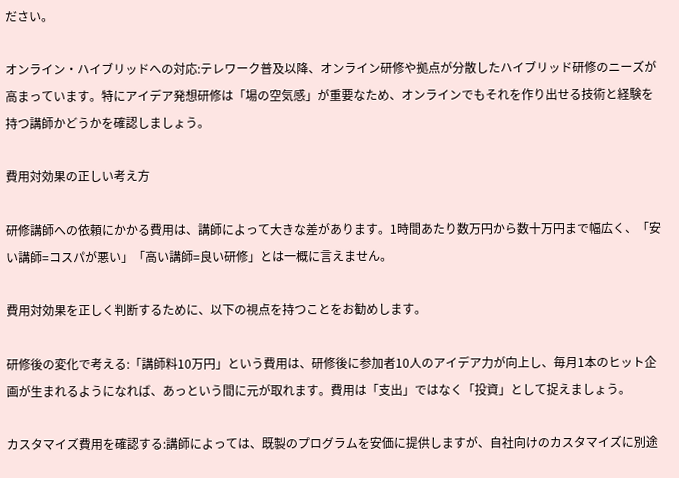ださい。

オンライン・ハイブリッドへの対応:テレワーク普及以降、オンライン研修や拠点が分散したハイブリッド研修のニーズが高まっています。特にアイデア発想研修は「場の空気感」が重要なため、オンラインでもそれを作り出せる技術と経験を持つ講師かどうかを確認しましょう。

費用対効果の正しい考え方

研修講師への依頼にかかる費用は、講師によって大きな差があります。1時間あたり数万円から数十万円まで幅広く、「安い講師=コスパが悪い」「高い講師=良い研修」とは一概に言えません。

費用対効果を正しく判断するために、以下の視点を持つことをお勧めします。

研修後の変化で考える:「講師料10万円」という費用は、研修後に参加者10人のアイデア力が向上し、毎月1本のヒット企画が生まれるようになれば、あっという間に元が取れます。費用は「支出」ではなく「投資」として捉えましょう。

カスタマイズ費用を確認する:講師によっては、既製のプログラムを安価に提供しますが、自社向けのカスタマイズに別途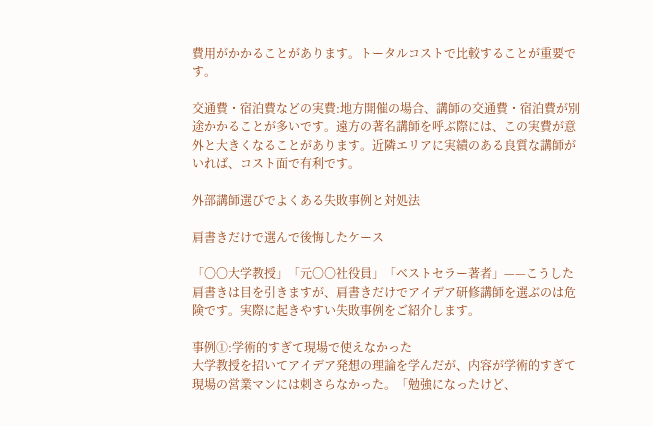費用がかかることがあります。トータルコストで比較することが重要です。

交通費・宿泊費などの実費:地方開催の場合、講師の交通費・宿泊費が別途かかることが多いです。遠方の著名講師を呼ぶ際には、この実費が意外と大きくなることがあります。近隣エリアに実績のある良質な講師がいれば、コスト面で有利です。

外部講師選びでよくある失敗事例と対処法

肩書きだけで選んで後悔したケース

「〇〇大学教授」「元〇〇社役員」「ベストセラー著者」——こうした肩書きは目を引きますが、肩書きだけでアイデア研修講師を選ぶのは危険です。実際に起きやすい失敗事例をご紹介します。

事例①:学術的すぎて現場で使えなかった
大学教授を招いてアイデア発想の理論を学んだが、内容が学術的すぎて現場の営業マンには刺さらなかった。「勉強になったけど、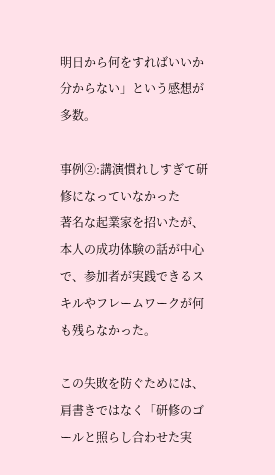明日から何をすればいいか分からない」という感想が多数。

事例②:講演慣れしすぎて研修になっていなかった
著名な起業家を招いたが、本人の成功体験の話が中心で、参加者が実践できるスキルやフレームワークが何も残らなかった。

この失敗を防ぐためには、肩書きではなく「研修のゴールと照らし合わせた実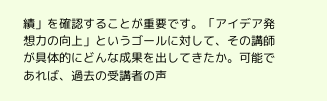績」を確認することが重要です。「アイデア発想力の向上」というゴールに対して、その講師が具体的にどんな成果を出してきたか。可能であれば、過去の受講者の声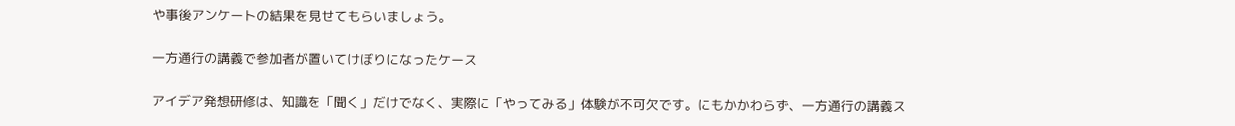や事後アンケートの結果を見せてもらいましょう。

一方通行の講義で参加者が置いてけぼりになったケース

アイデア発想研修は、知識を「聞く」だけでなく、実際に「やってみる」体験が不可欠です。にもかかわらず、一方通行の講義ス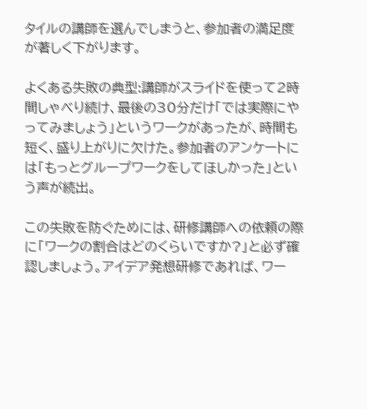タイルの講師を選んでしまうと、参加者の満足度が著しく下がります。

よくある失敗の典型:講師がスライドを使って2時間しゃべり続け、最後の30分だけ「では実際にやってみましょう」というワークがあったが、時間も短く、盛り上がりに欠けた。参加者のアンケートには「もっとグループワークをしてほしかった」という声が続出。

この失敗を防ぐためには、研修講師への依頼の際に「ワークの割合はどのくらいですか?」と必ず確認しましょう。アイデア発想研修であれば、ワー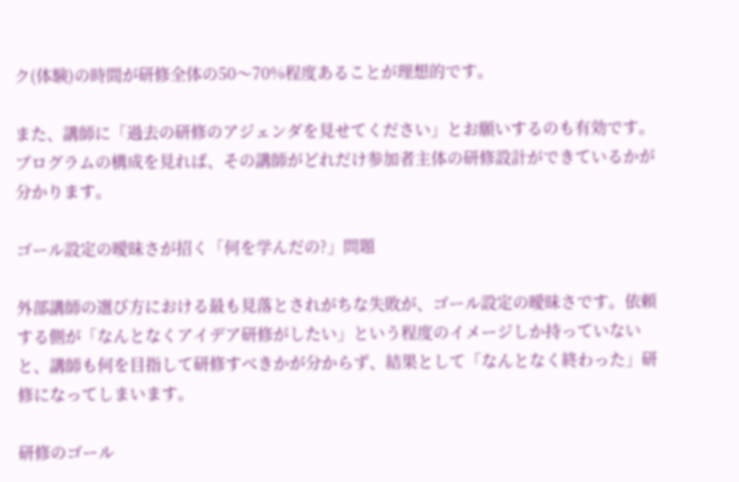ク(体験)の時間が研修全体の50〜70%程度あることが理想的です。

また、講師に「過去の研修のアジェンダを見せてください」とお願いするのも有効です。プログラムの構成を見れば、その講師がどれだけ参加者主体の研修設計ができているかが分かります。

ゴール設定の曖昧さが招く「何を学んだの?」問題

外部講師の選び方における最も見落とされがちな失敗が、ゴール設定の曖昧さです。依頼する側が「なんとなくアイデア研修がしたい」という程度のイメージしか持っていないと、講師も何を目指して研修すべきかが分からず、結果として「なんとなく終わった」研修になってしまいます。

研修のゴール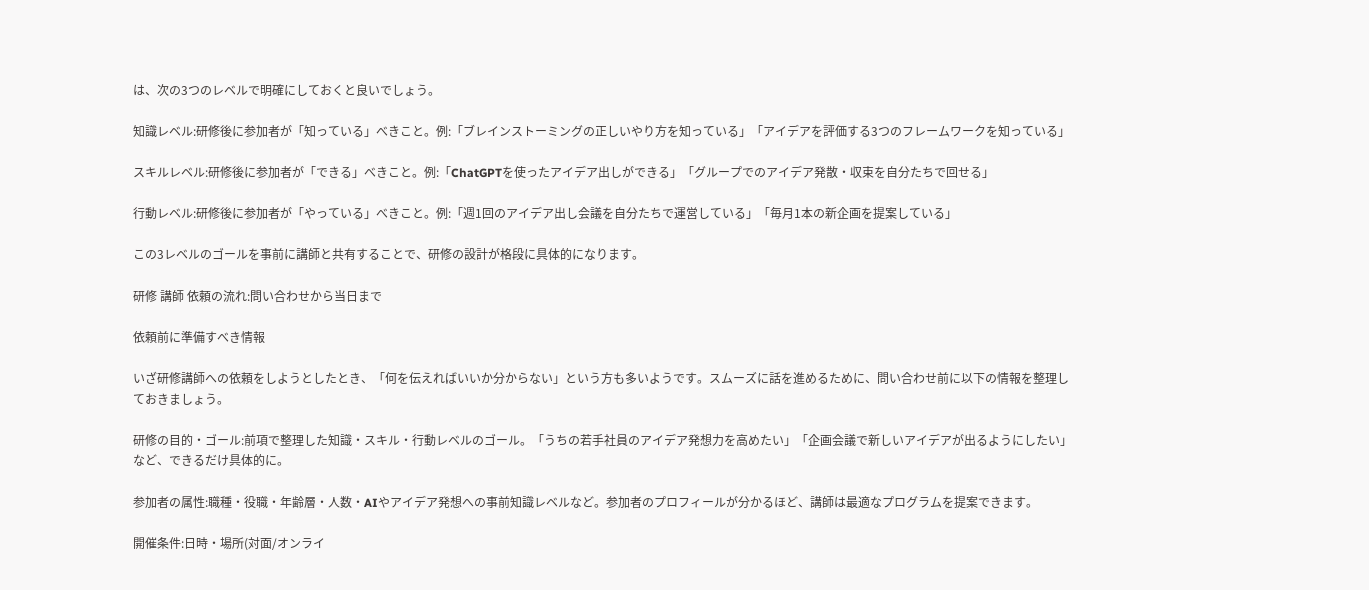は、次の3つのレベルで明確にしておくと良いでしょう。

知識レベル:研修後に参加者が「知っている」べきこと。例:「ブレインストーミングの正しいやり方を知っている」「アイデアを評価する3つのフレームワークを知っている」

スキルレベル:研修後に参加者が「できる」べきこと。例:「ChatGPTを使ったアイデア出しができる」「グループでのアイデア発散・収束を自分たちで回せる」

行動レベル:研修後に参加者が「やっている」べきこと。例:「週1回のアイデア出し会議を自分たちで運営している」「毎月1本の新企画を提案している」

この3レベルのゴールを事前に講師と共有することで、研修の設計が格段に具体的になります。

研修 講師 依頼の流れ:問い合わせから当日まで

依頼前に準備すべき情報

いざ研修講師への依頼をしようとしたとき、「何を伝えればいいか分からない」という方も多いようです。スムーズに話を進めるために、問い合わせ前に以下の情報を整理しておきましょう。

研修の目的・ゴール:前項で整理した知識・スキル・行動レベルのゴール。「うちの若手社員のアイデア発想力を高めたい」「企画会議で新しいアイデアが出るようにしたい」など、できるだけ具体的に。

参加者の属性:職種・役職・年齢層・人数・AIやアイデア発想への事前知識レベルなど。参加者のプロフィールが分かるほど、講師は最適なプログラムを提案できます。

開催条件:日時・場所(対面/オンライ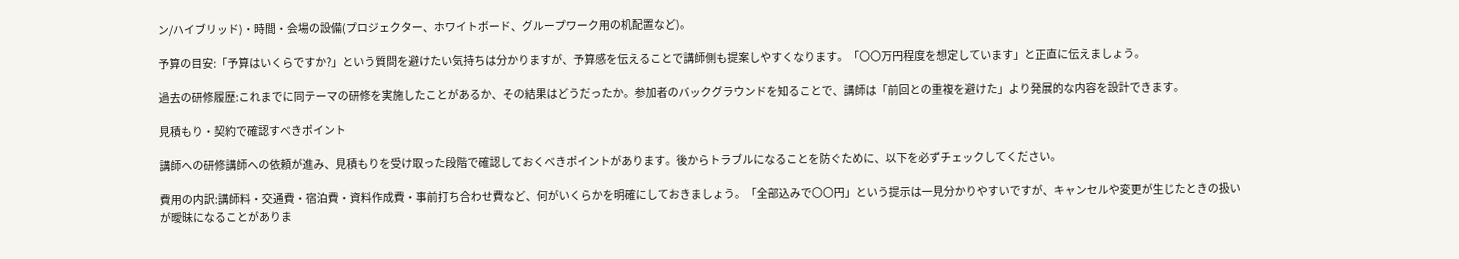ン/ハイブリッド)・時間・会場の設備(プロジェクター、ホワイトボード、グループワーク用の机配置など)。

予算の目安:「予算はいくらですか?」という質問を避けたい気持ちは分かりますが、予算感を伝えることで講師側も提案しやすくなります。「〇〇万円程度を想定しています」と正直に伝えましょう。

過去の研修履歴:これまでに同テーマの研修を実施したことがあるか、その結果はどうだったか。参加者のバックグラウンドを知ることで、講師は「前回との重複を避けた」より発展的な内容を設計できます。

見積もり・契約で確認すべきポイント

講師への研修講師への依頼が進み、見積もりを受け取った段階で確認しておくべきポイントがあります。後からトラブルになることを防ぐために、以下を必ずチェックしてください。

費用の内訳:講師料・交通費・宿泊費・資料作成費・事前打ち合わせ費など、何がいくらかを明確にしておきましょう。「全部込みで〇〇円」という提示は一見分かりやすいですが、キャンセルや変更が生じたときの扱いが曖昧になることがありま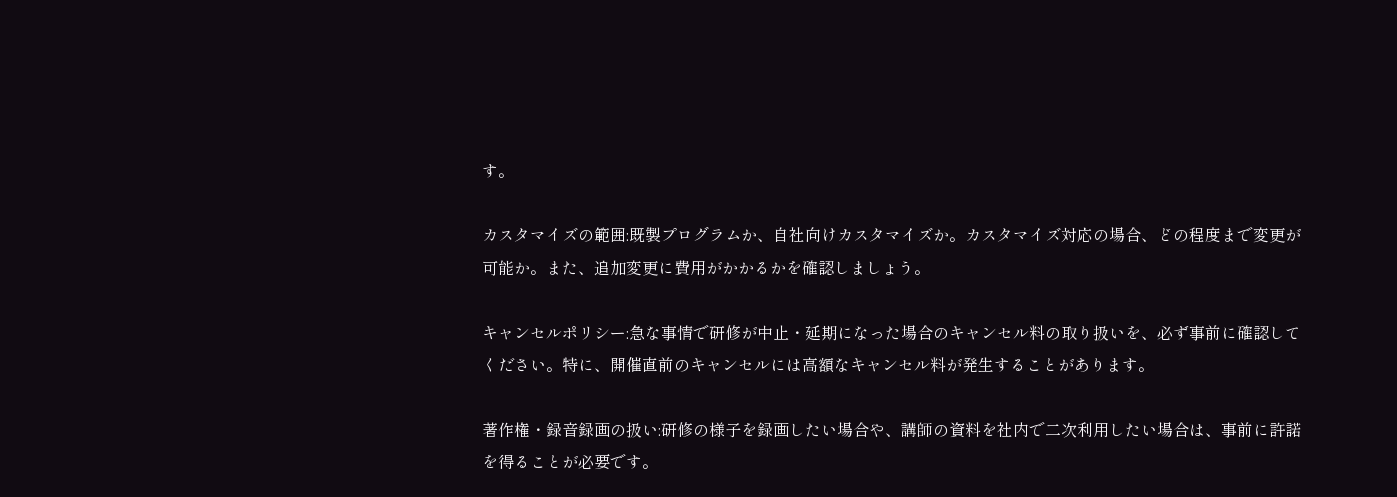す。

カスタマイズの範囲:既製プログラムか、自社向けカスタマイズか。カスタマイズ対応の場合、どの程度まで変更が可能か。また、追加変更に費用がかかるかを確認しましょう。

キャンセルポリシー:急な事情で研修が中止・延期になった場合のキャンセル料の取り扱いを、必ず事前に確認してください。特に、開催直前のキャンセルには高額なキャンセル料が発生することがあります。

著作権・録音録画の扱い:研修の様子を録画したい場合や、講師の資料を社内で二次利用したい場合は、事前に許諾を得ることが必要です。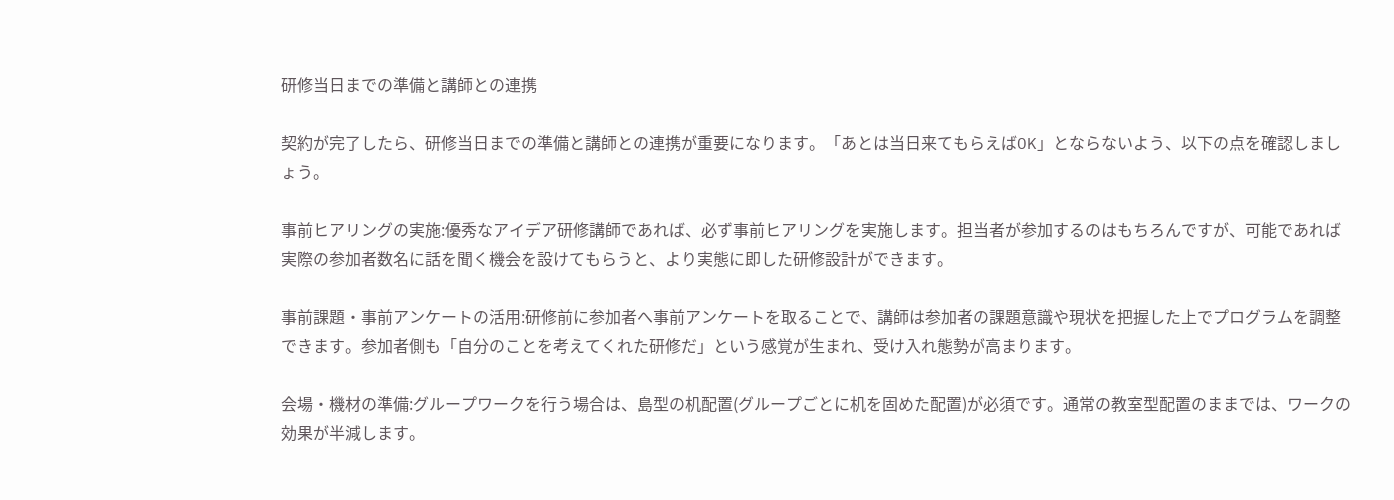研修当日までの準備と講師との連携

契約が完了したら、研修当日までの準備と講師との連携が重要になります。「あとは当日来てもらえばOK」とならないよう、以下の点を確認しましょう。

事前ヒアリングの実施:優秀なアイデア研修講師であれば、必ず事前ヒアリングを実施します。担当者が参加するのはもちろんですが、可能であれば実際の参加者数名に話を聞く機会を設けてもらうと、より実態に即した研修設計ができます。

事前課題・事前アンケートの活用:研修前に参加者へ事前アンケートを取ることで、講師は参加者の課題意識や現状を把握した上でプログラムを調整できます。参加者側も「自分のことを考えてくれた研修だ」という感覚が生まれ、受け入れ態勢が高まります。

会場・機材の準備:グループワークを行う場合は、島型の机配置(グループごとに机を固めた配置)が必須です。通常の教室型配置のままでは、ワークの効果が半減します。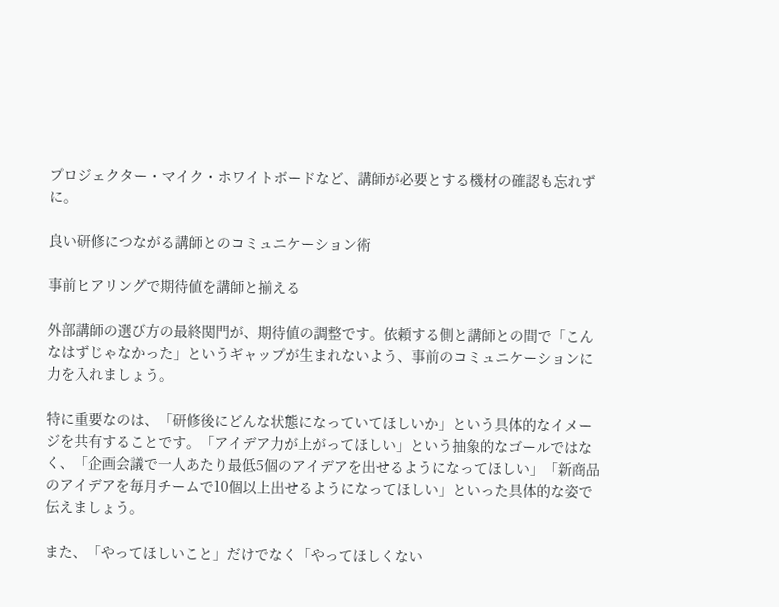プロジェクター・マイク・ホワイトボードなど、講師が必要とする機材の確認も忘れずに。

良い研修につながる講師とのコミュニケーション術

事前ヒアリングで期待値を講師と揃える

外部講師の選び方の最終関門が、期待値の調整です。依頼する側と講師との間で「こんなはずじゃなかった」というギャップが生まれないよう、事前のコミュニケーションに力を入れましょう。

特に重要なのは、「研修後にどんな状態になっていてほしいか」という具体的なイメージを共有することです。「アイデア力が上がってほしい」という抽象的なゴールではなく、「企画会議で一人あたり最低5個のアイデアを出せるようになってほしい」「新商品のアイデアを毎月チームで10個以上出せるようになってほしい」といった具体的な姿で伝えましょう。

また、「やってほしいこと」だけでなく「やってほしくない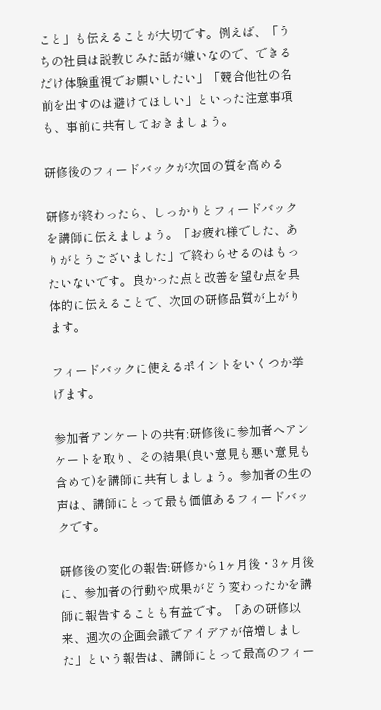こと」も伝えることが大切です。例えば、「うちの社員は説教じみた話が嫌いなので、できるだけ体験重視でお願いしたい」「競合他社の名前を出すのは避けてほしい」といった注意事項も、事前に共有しておきましょう。

研修後のフィードバックが次回の質を高める

研修が終わったら、しっかりとフィードバックを講師に伝えましょう。「お疲れ様でした、ありがとうございました」で終わらせるのはもったいないです。良かった点と改善を望む点を具体的に伝えることで、次回の研修品質が上がります。

フィードバックに使えるポイントをいくつか挙げます。

参加者アンケートの共有:研修後に参加者へアンケートを取り、その結果(良い意見も悪い意見も含めて)を講師に共有しましょう。参加者の生の声は、講師にとって最も価値あるフィードバックです。

研修後の変化の報告:研修から1ヶ月後・3ヶ月後に、参加者の行動や成果がどう変わったかを講師に報告することも有益です。「あの研修以来、週次の企画会議でアイデアが倍増しました」という報告は、講師にとって最高のフィー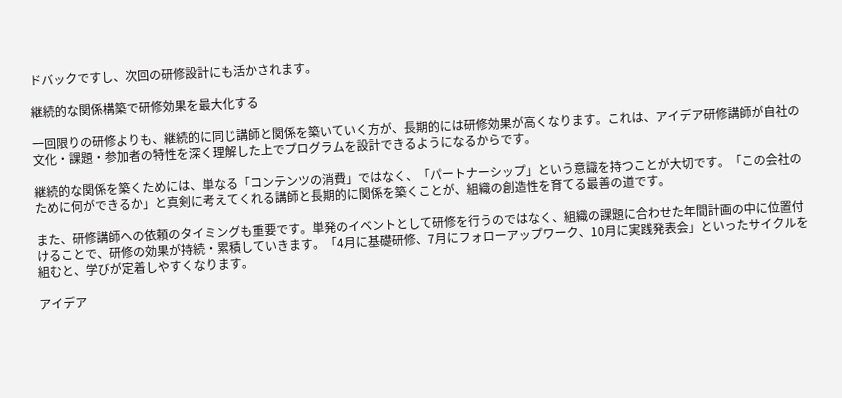ドバックですし、次回の研修設計にも活かされます。

継続的な関係構築で研修効果を最大化する

一回限りの研修よりも、継続的に同じ講師と関係を築いていく方が、長期的には研修効果が高くなります。これは、アイデア研修講師が自社の文化・課題・参加者の特性を深く理解した上でプログラムを設計できるようになるからです。

継続的な関係を築くためには、単なる「コンテンツの消費」ではなく、「パートナーシップ」という意識を持つことが大切です。「この会社のために何ができるか」と真剣に考えてくれる講師と長期的に関係を築くことが、組織の創造性を育てる最善の道です。

また、研修講師への依頼のタイミングも重要です。単発のイベントとして研修を行うのではなく、組織の課題に合わせた年間計画の中に位置付けることで、研修の効果が持続・累積していきます。「4月に基礎研修、7月にフォローアップワーク、10月に実践発表会」といったサイクルを組むと、学びが定着しやすくなります。

アイデア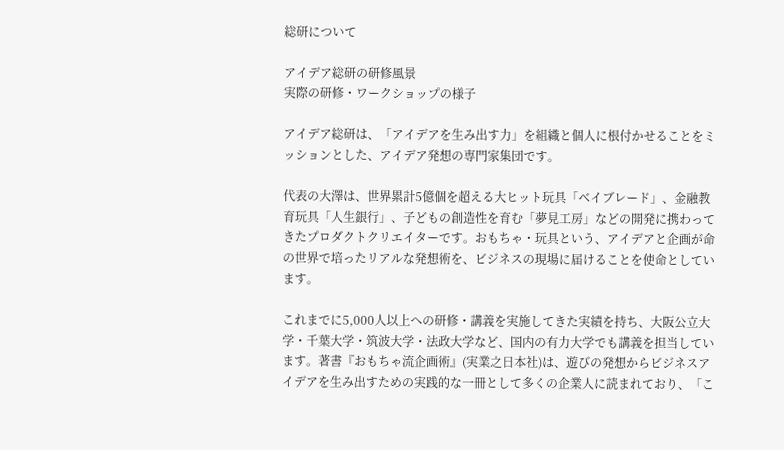総研について

アイデア総研の研修風景
実際の研修・ワークショップの様子

アイデア総研は、「アイデアを生み出す力」を組織と個人に根付かせることをミッションとした、アイデア発想の専門家集団です。

代表の大澤は、世界累計5億個を超える大ヒット玩具「ベイブレード」、金融教育玩具「人生銀行」、子どもの創造性を育む「夢見工房」などの開発に携わってきたプロダクトクリエイターです。おもちゃ・玩具という、アイデアと企画が命の世界で培ったリアルな発想術を、ビジネスの現場に届けることを使命としています。

これまでに5,000人以上への研修・講義を実施してきた実績を持ち、大阪公立大学・千葉大学・筑波大学・法政大学など、国内の有力大学でも講義を担当しています。著書『おもちゃ流企画術』(実業之日本社)は、遊びの発想からビジネスアイデアを生み出すための実践的な一冊として多くの企業人に読まれており、「こ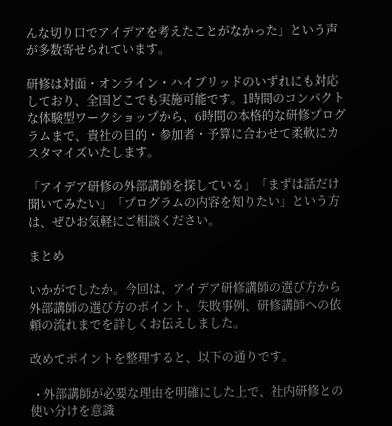んな切り口でアイデアを考えたことがなかった」という声が多数寄せられています。

研修は対面・オンライン・ハイブリッドのいずれにも対応しており、全国どこでも実施可能です。1時間のコンパクトな体験型ワークショップから、6時間の本格的な研修プログラムまで、貴社の目的・参加者・予算に合わせて柔軟にカスタマイズいたします。

「アイデア研修の外部講師を探している」「まずは話だけ聞いてみたい」「プログラムの内容を知りたい」という方は、ぜひお気軽にご相談ください。

まとめ

いかがでしたか。今回は、アイデア研修講師の選び方から外部講師の選び方のポイント、失敗事例、研修講師への依頼の流れまでを詳しくお伝えしました。

改めてポイントを整理すると、以下の通りです。

  • 外部講師が必要な理由を明確にした上で、社内研修との使い分けを意識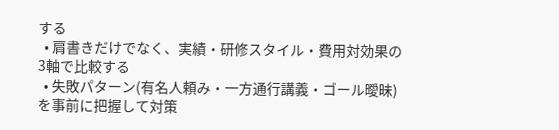する
  • 肩書きだけでなく、実績・研修スタイル・費用対効果の3軸で比較する
  • 失敗パターン(有名人頼み・一方通行講義・ゴール曖昧)を事前に把握して対策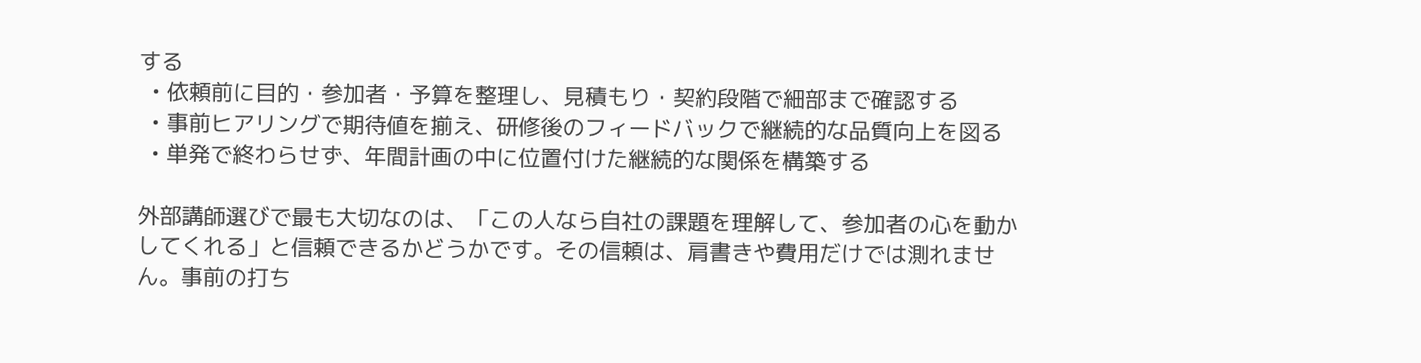する
  • 依頼前に目的・参加者・予算を整理し、見積もり・契約段階で細部まで確認する
  • 事前ヒアリングで期待値を揃え、研修後のフィードバックで継続的な品質向上を図る
  • 単発で終わらせず、年間計画の中に位置付けた継続的な関係を構築する

外部講師選びで最も大切なのは、「この人なら自社の課題を理解して、参加者の心を動かしてくれる」と信頼できるかどうかです。その信頼は、肩書きや費用だけでは測れません。事前の打ち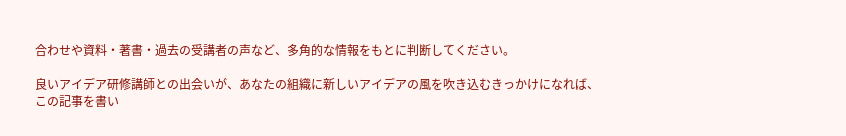合わせや資料・著書・過去の受講者の声など、多角的な情報をもとに判断してください。

良いアイデア研修講師との出会いが、あなたの組織に新しいアイデアの風を吹き込むきっかけになれば、この記事を書い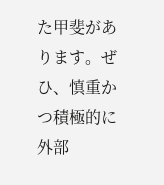た甲斐があります。ぜひ、慎重かつ積極的に外部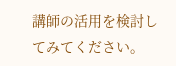講師の活用を検討してみてください。